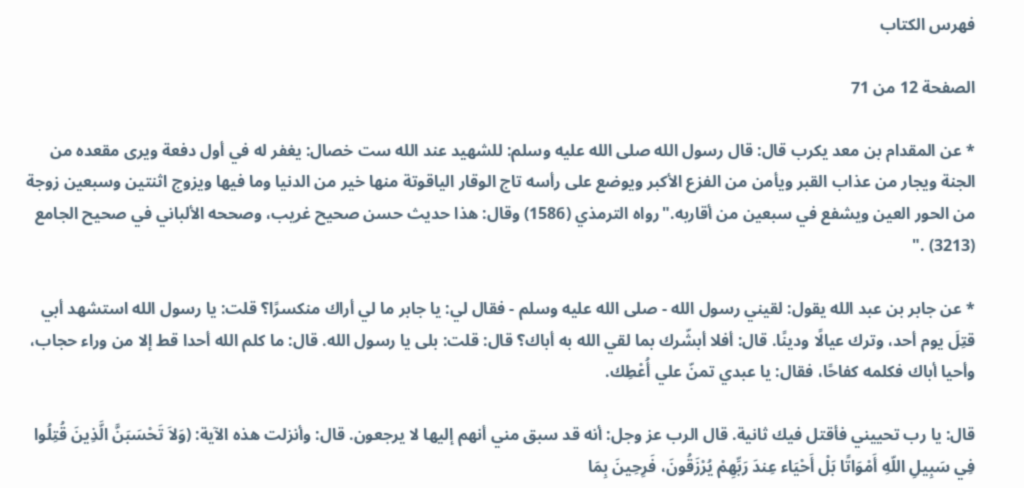فهرس الكتاب

الصفحة 12 من 71

* عن المقدام بن معد يكرب قال: قال رسول الله صلى الله عليه وسلم: للشهيد عند الله ست خصال: يغفر له في أول دفعة ويرى مقعده من الجنة ويجار من عذاب القبر ويأمن من الفزع الأكبر ويوضع على رأسه تاج الوقار الياقوتة منها خير من الدنيا وما فيها ويزوج اثنتين وسبعين زوجة من الحور العين ويشفع في سبعين من أقاربه."رواه الترمذي (1586) وقال: هذا حديث حسن صحيح غريب، وصححه الألباني في صحيح الجامع (3213) ."

* عن جابر بن عبد الله يقول: لقيني رسول الله - صلى الله عليه وسلم - فقال لي: يا جابر ما لي أراك منكسرًا؟ قلت: يا رسول الله استشهد أبي قتِلَ يوم أحد، وترك عيالًا ودينًا. قال: أفلا أبشّرك بما لقي الله به أباك؟ قال: قلت: بلى يا رسول الله. قال: ما كلم الله أحدا قط إلا من وراء حجاب، وأحيا أباك فكلمه كفاحًا، فقال: يا عبدي تمنّ علي أُعْطِك.

قال: يا رب تحييني فأقتل فيك ثانية. قال الرب عز وجل: أنه قد سبق مني أنهم إليها لا يرجعون. قال: وأنزلت هذه الآية: (وَلاَ تَحْسَبَنَّ الَّذِينَ قُتِلُوا فِي سَبِيلِ اللّهِ أَمْوَاتًا بَلْ أَحْيَاء عِندَ رَبِّهِمْ يُرْزَقُونَ، فَرِحِينَ بِمَا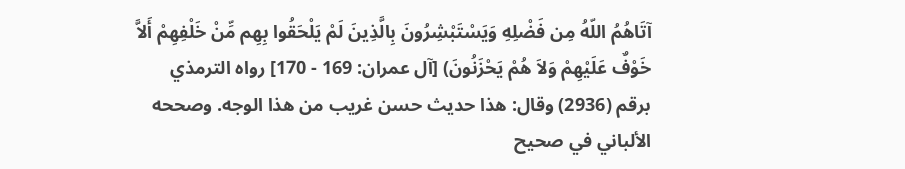آتَاهُمُ اللّهُ مِن فَضْلِهِ وَيَسْتَبْشِرُونَ بِالَّذِينَ لَمْ يَلْحَقُوا بِهِم مِّنْ خَلْفِهِمْ أَلاَّ خَوْفٌ عَلَيْهِمْ وَلاَ هُمْ يَحْزَنُونَ) [آل عمران: 169 - 170] رواه الترمذي برقم (2936) وقال: هذا حديث حسن غريب من هذا الوجه. وصححه الألباني في صحيح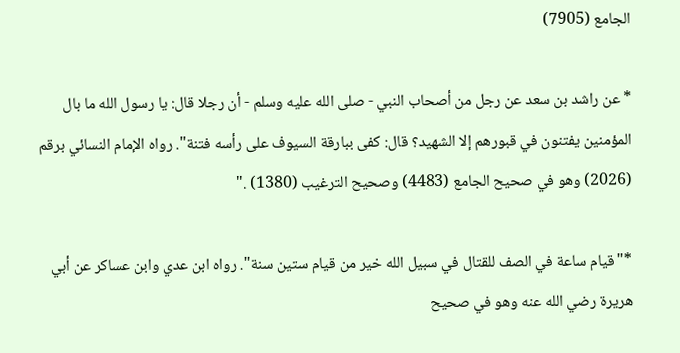الجامع (7905)

* عن راشد بن سعد عن رجل من أصحاب النبي - صلى الله عليه وسلم - أن رجلا قال: يا رسول الله ما بال المؤمنين يفتنون في قبورهم إلا الشهيد؟ قال: كفى ببارقة السيوف على رأسه فتنة". رواه الإمام النسائي برقم (2026) وهو في صحيح الجامع (4483) وصحيح الترغيب (1380) ."

*"قيام ساعة في الصف للقتال في سبيل الله خير من قيام ستين سنة". رواه ابن عدي وابن عساكر عن أبي هريرة رضي الله عنه وهو في صحيح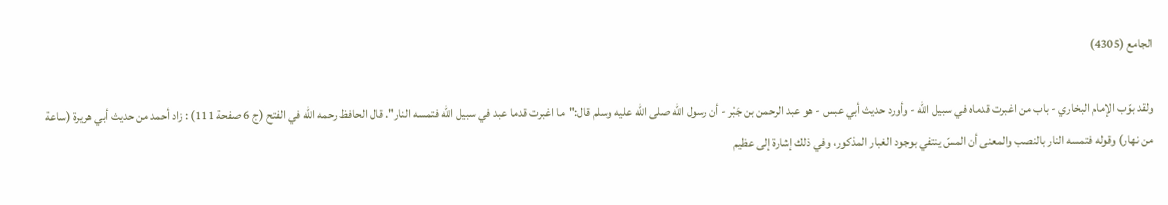الجامع (4305)

ولقد بوّب الإمام البخاري - باب من اغبرت قدماه في سبيل الله - وأورد حديث أبي عبس - هو عبد الرحمن بن جَبْر - أن رسول الله صلى الله عليه وسلم قال:"ما اغبرت قدما عبد في سبيل الله فتمسه النار". قال الحافظ رحمه الله في الفتح (ج 6 صفحة 111) : زاد أحمد من حديث أبي هريرة (ساعة من نهار) وقوله فتمسه النار بالنصب والمعنى أن المسّ ينتفي بوجود الغبار المذكور، وفي ذلك إشارة إلى عظيم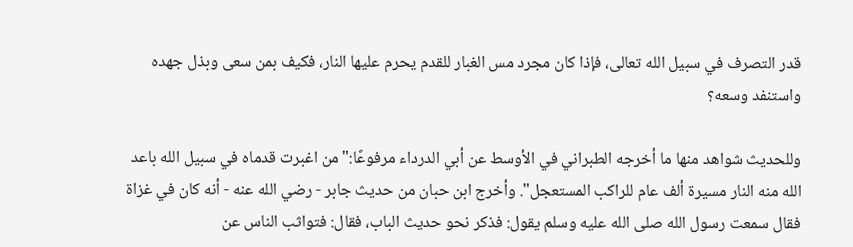قدر التصرف في سبيل الله تعالى، فإذا كان مجرد مس الغبار للقدم يحرم عليها النار، فكيف بمن سعى وبذل جهده واستنفد وسعه؟

وللحديث شواهد منها ما أخرجه الطبراني في الأوسط عن أبي الدرداء مرفوعًا:"من اغبرت قدماه في سبيل الله باعد الله منه النار مسيرة ألف عام للراكب المستعجل". وأخرج ابن حبان من حديث جابر - رضي الله عنه - أنه كان في غزاة فقال سمعت رسول الله صلى الله عليه وسلم يقول: فذكر نحو حديث الباب، فقال: فتواثب الناس عن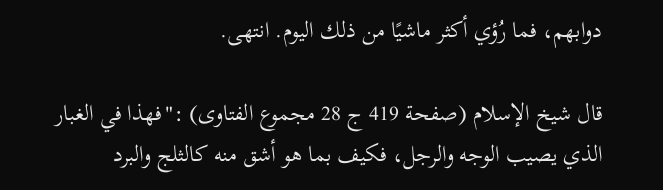دوابهم، فما رُؤي أكثر ماشيًا من ذلك اليوم. انتهى.

قال شيخ الإسلام (صفحة 419 ج 28 مجموع الفتاوى) :"فهذا في الغبار الذي يصيب الوجه والرجل، فكيف بما هو أشق منه كالثلج والبرد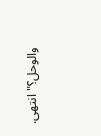والوحل؟"انتهى.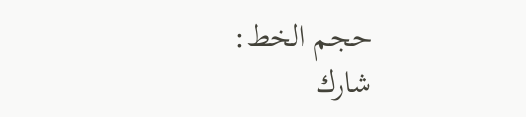حجم الخط:
شارك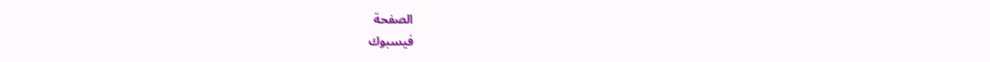الصفحة
فيسبوك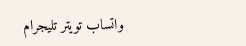واتساب تويتر تليجرام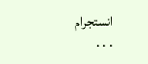انستجرام
. . .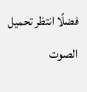فضلًا انتظر تحميل الصوت